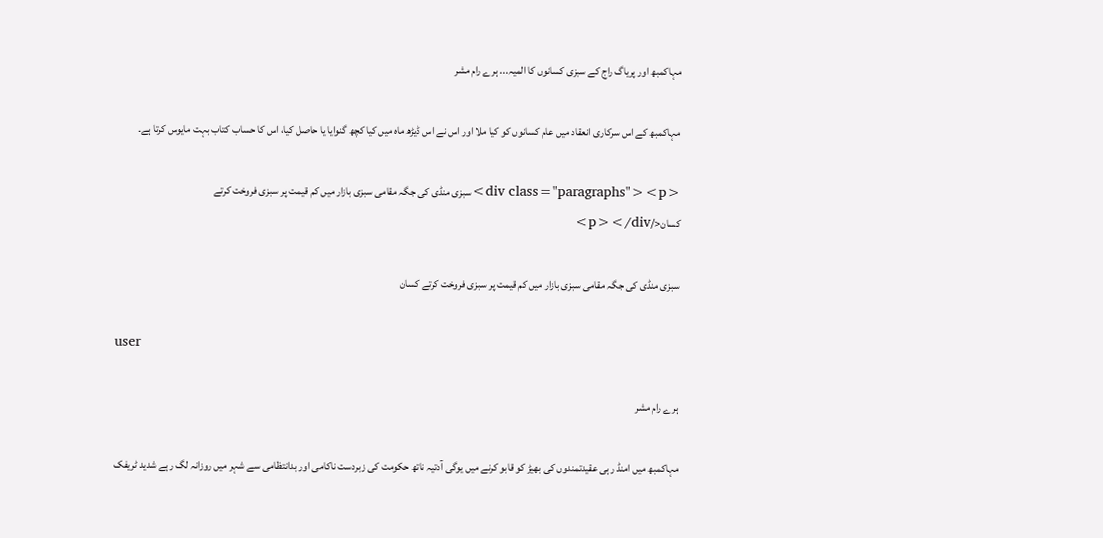مہاکمبھ اور پریاگ راج کے سبزی کسانوں کا المیہ... ہرے رام مشر

مہاکمبھ کے اس سرکاری انعقاد میں عام کسانوں کو کیا ملا اور اس نے اس ڈیڑھ ماہ میں کیا کچھ گنوایا یا حاصل کیا، اس کا حساب کتاب بہت مایوس کرتا ہے۔

<div class="paragraphs"><p>سبزی منڈی کی جگہ مقامی سبزی بازار میں کم قیمت پر سبزی فروخت کرتے کسان</p></div>

سبزی منڈی کی جگہ مقامی سبزی بازار میں کم قیمت پر سبزی فروخت کرتے کسان

user

ہرے رام مشر

مہاکمبھ میں امنڈ رہی عقیدتمندوں کی بھیڑ کو قابو کرنے میں یوگی آدتیہ ناتھ حکومت کی زبردست ناکامی اور بدانتظامی سے شہر میں روزانہ لگ رہے شدید ٹریفک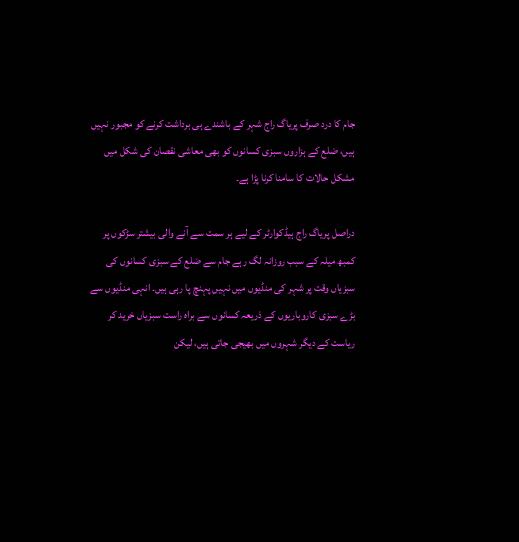جام کا درد صرف پریاگ راج شہر کے باشندے ہی برداشت کرنے کو مجبور نہیں ہیں، ضلع کے ہزاروں سبزی کسانوں کو بھی معاشی نقصان کی شکل میں مشکل حالات کا سامنا کرنا پڑا ہے۔

دراصل پریاگ راج ہیڈکوارٹر کے لیے ہر سمت سے آنے والی بیشتر سڑکوں پر کمبھ میلہ کے سبب روزانہ لگ رہے جام سے ضلع کے سبزی کسانوں کی سبزیاں وقت پر شہر کی منڈیوں میں نہیں پہنچ پا رہی ہیں۔ انہی منڈیوں سے بڑے سبزی کاروباریوں کے ذریعہ کسانوں سے براہ راست سبزیاں خرید کر ریاست کے دیگر شہروں میں بھیجی جاتی ہیں، لیکن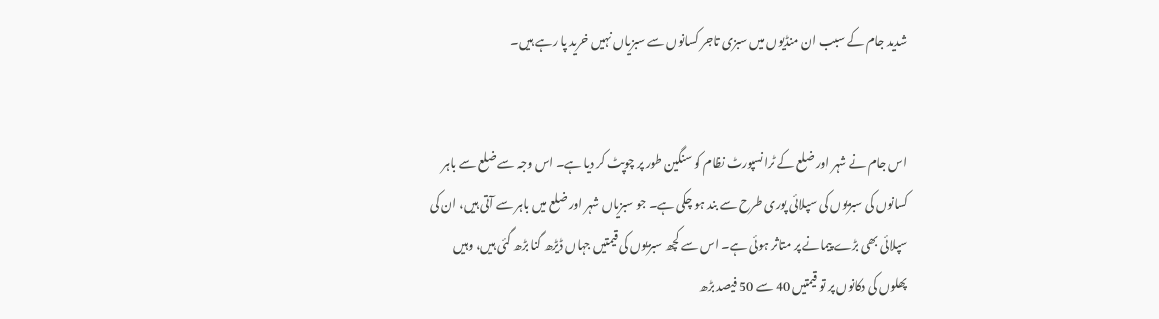شدید جام کے سبب ان منڈیوں میں سبزی تاجر کسانوں سے سبزیاں نہیں خرید پا رہے ہیں۔


اس جام نے شہر اور ضلع کے ٹرانسپورٹ نظام کو سنگین طور پر چوپٹ کر دیا ہے۔ اس وجہ سے ضلع سے باہر کسانوں کی سبزیوں کی سپلائی پوری طرح سے بند ہو چکی ہے۔ جو سبزیاں شہر اور ضلع میں باہر سے آتی ہیں، ان کی سپلائی بھی بڑے پیمانے پر متاثر ہوئی ہے۔ اس سے کچھ سبزیوں کی قیمتیں جہاں ڈیڑھ گنا بڑھ گئی ہیں، وہیں پھلوں کی دکانوں پر تو قیمتیں 40 سے 50 فیصد بڑھ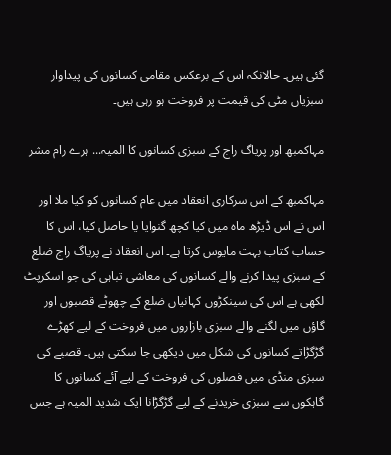گئی ہیں۔ حالانکہ اس کے برعکس مقامی کسانوں کی پیداوار سبزیاں مٹی کی قیمت پر فروخت ہو رہی ہیں۔

مہاکمبھ اور پریاگ راج کے سبزی کسانوں کا المیہ... ہرے رام مشر

مہاکمبھ کے اس سرکاری انعقاد میں عام کسانوں کو کیا ملا اور اس نے اس ڈیڑھ ماہ میں کیا کچھ گنوایا یا حاصل کیا، اس کا حساب کتاب بہت مایوس کرتا ہے۔ اس انعقاد نے پریاگ راج ضلع کے سبزی پیدا کرنے والے کسانوں کی معاشی تباہی کی جو اسکرپٹ لکھی ہے اس کی سینکڑوں کہانیاں ضلع کے چھوٹے قصبوں اور گاؤں میں لگنے والے سبزی بازاروں میں فروخت کے لیے کھڑے گڑگڑاتے کسانوں کی شکل میں دیکھی جا سکتی ہیں۔ قصبے کی سبزی منڈی میں فصلوں کی فروخت کے لیے آئے کسانوں کا گاہکوں سے سبزی خریدنے کے لیے گڑگڑانا ایک شدید المیہ ہے جس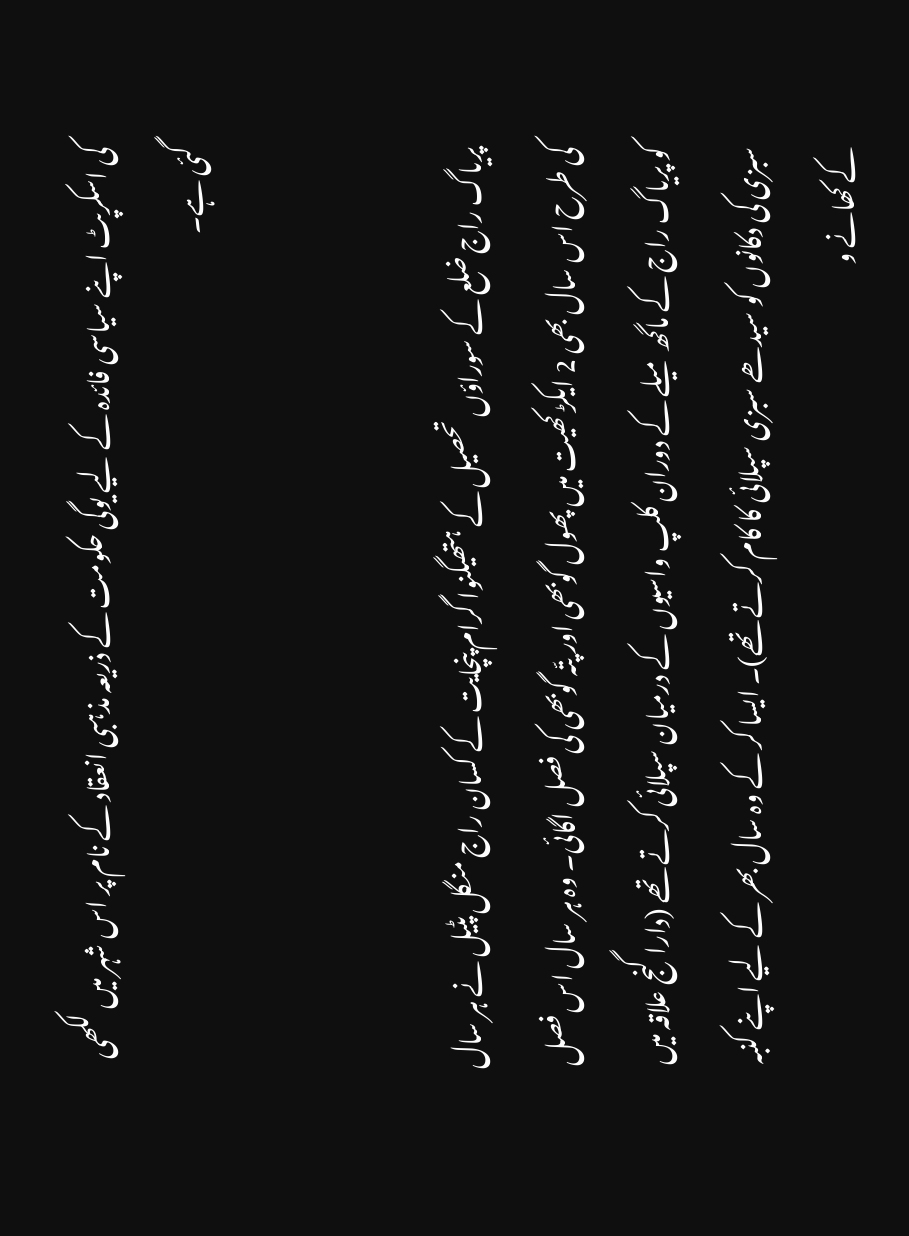کی اسکرپٹ اپنے سیاسی فائدہ کے لیے یوگی حکومت کے ذریعہ مذہبی انعقاد کے نام پر اس شہر میں لکھی گئی ہے۔


پریاگ راج ضلع کے سوراؤں تحصیل کے ہتھیگنوا گرام پنچایت کے کسان راج منگل پٹیل نے ہر سال کی طرح اس سال بھی 2 ایکڑ کھیت میں پھول گوبھی اور پتّہ گوبھی کی فصل اگائی۔ وہ ہر سال اس فصل کو پریاگ راج کے ماگھ میلے کے دوران کلپ واسیوں کے درمیان سپلائی کرتے تھے (دارا گنج علاقہ میں سبزی کی دکانوں کو سیدھے سبزی سپلائی کا کام کرتے تھے)۔ ایسا کر کے وہ سال بھر کے لیے اپنے کنبہ کے کھانے و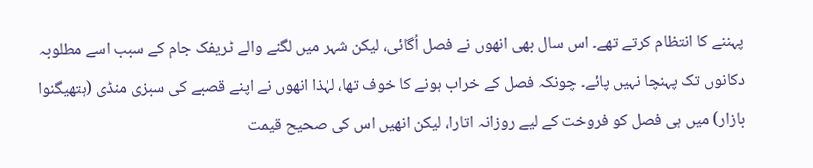پہننے کا انتظام کرتے تھے۔ اس سال بھی انھوں نے فصل اُگائی، لیکن شہر میں لگنے والے ٹریفک جام کے سبب اسے مطلوبہ دکانوں تک پہنچا نہیں پائے۔ چونکہ فصل کے خراب ہونے کا خوف تھا، لہٰذا انھوں نے اپنے قصبے کی سبزی منڈی (ہتھیگنوا بازار) میں ہی فصل کو فروخت کے لیے روزانہ اتارا، لیکن انھیں اس کی صحیح قیمت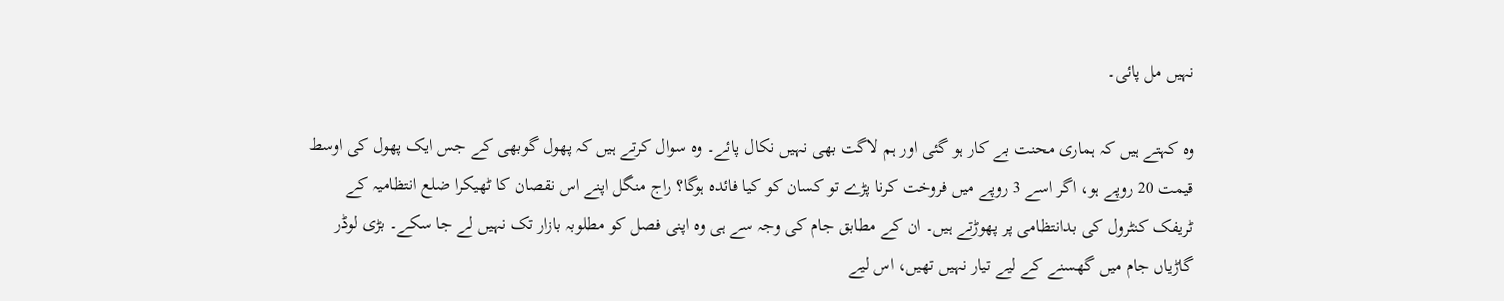نہیں مل پائی۔

وہ کہتے ہیں کہ ہماری محنت بے کار ہو گئی اور ہم لاگت بھی نہیں نکال پائے۔ وہ سوال کرتے ہیں کہ پھول گوبھی کے جس ایک پھول کی اوسط قیمت 20 روپے ہو، اگر اسے 3 روپے میں فروخت کرنا پڑے تو کسان کو کیا فائدہ ہوگا؟ راج منگل اپنے اس نقصان کا ٹھیکرا ضلع انتظامیہ کے ٹریفک کنٹرول کی بدانتظامی پر پھوڑتے ہیں۔ ان کے مطابق جام کی وجہ سے ہی وہ اپنی فصل کو مطلوبہ بازار تک نہیں لے جا سکے۔ بڑی لوڈر گاڑیاں جام میں گھسنے کے لیے تیار نہیں تھیں، اس لیے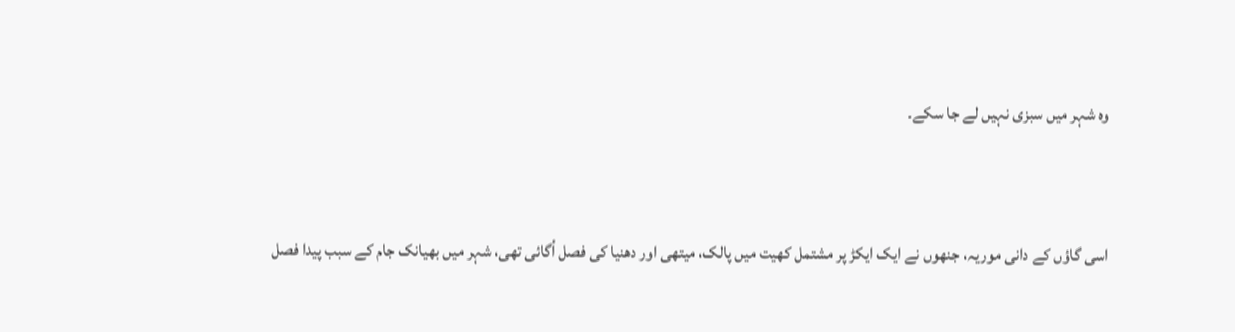وہ شہر میں سبزی نہیں لے جا سکے۔


اسی گاؤں کے دانی موریہ، جنھوں نے ایک ایکڑ پر مشتمل کھیت میں پالک، میتھی اور دھنیا کی فصل اُگائی تھی، شہر میں بھیانک جام کے سبب پیدا فصل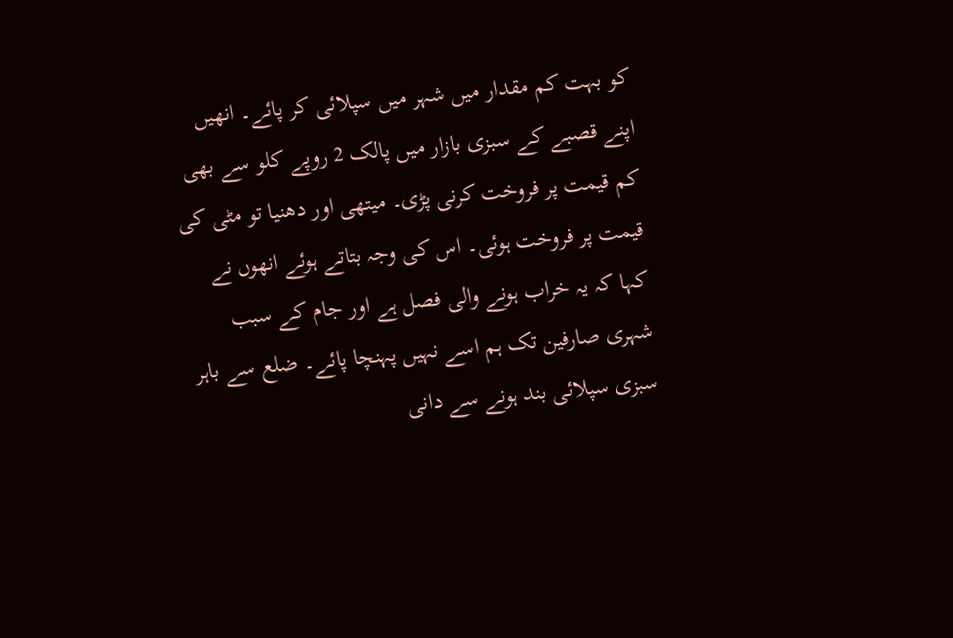کو بہت کم مقدار میں شہر میں سپلائی کر پائے۔ انھیں اپنے قصبے کے سبزی بازار میں پالک 2 روپے کلو سے بھی کم قیمت پر فروخت کرنی پڑی۔ میتھی اور دھنیا تو مٹی کی قیمت پر فروخت ہوئی۔ اس کی وجہ بتاتے ہوئے انھوں نے کہا کہ یہ خراب ہونے والی فصل ہے اور جام کے سبب شہری صارفین تک ہم اسے نہیں پہنچا پائے۔ ضلع سے باہر سبزی سپلائی بند ہونے سے دانی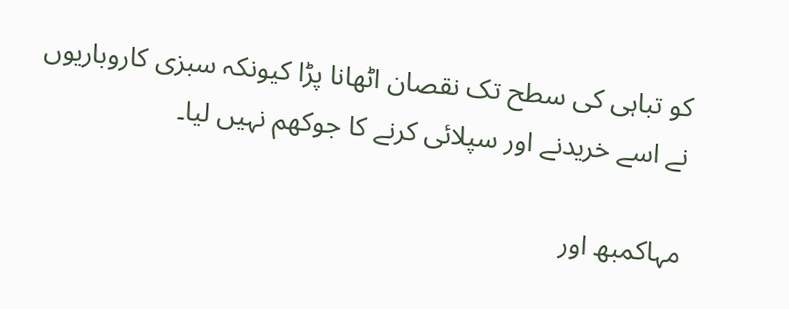کو تباہی کی سطح تک نقصان اٹھانا پڑا کیونکہ سبزی کاروباریوں نے اسے خریدنے اور سپلائی کرنے کا جوکھم نہیں لیا۔

مہاکمبھ اور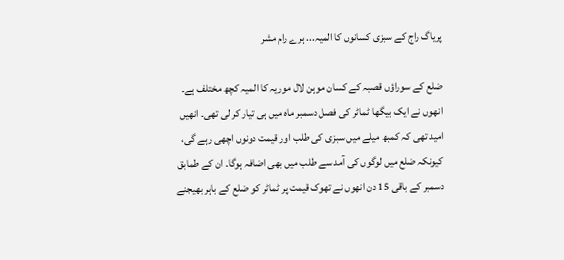پریاگ راج کے سبزی کسانوں کا المیہ... ہرے رام مشر

ضلع کے سوراؤں قصبہ کے کسان موہن لال موریہ کا المیہ کچھ مختلف ہے۔ انھوں نے ایک بیگھا ٹماٹر کی فصل دسمبر ماہ میں ہی تیار کر لی تھی۔ انھیں امید تھی کہ کمبھ میلے میں سبزی کی طلب اور قیمت دونوں اچھی رہے گی، کیونکہ ضلع میں لوگوں کی آمد سے طلب میں بھی اضافہ ہوگا۔ ان کے طمابق دسمبر کے باقی 15 دن انھوں نے تھوک قیمت پر ٹماٹر کو ضلع کے باہر بھیجنے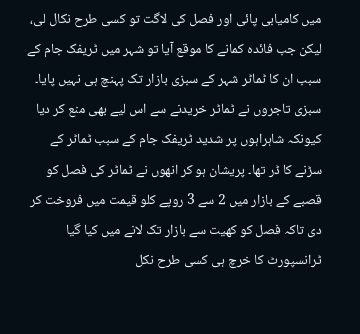میں کامیابی پائی اور فصل کی لاگت تو کسی طرح نکال لی، لیکن جب فائدہ کمانے کا موقع آیا تو شہر میں ٹریفک جام کے سبب ان کا ٹماٹر شہر کے سبزی بازار تک پہنچ ہی نہیں پایا۔ سبزی تاجروں نے ٹماٹر خریدنے سے اس لیے بھی منع کر دیا کیونکہ شاہراہوں پر شدید ٹریفک جام کے سبب ٹماٹر کے سڑنے کا ڈر تھا۔ پریشان ہو کر انھوں نے ٹماٹر کی فصل کو قصبے کے بازار میں 2 سے 3 روپے کلو قیمت میں فروخت کر دی تاکہ فصل کو کھیت سے بازار تک لانے میں کیا گیا ٹرانسپورٹ کا خرچ ہی کسی طرح نکل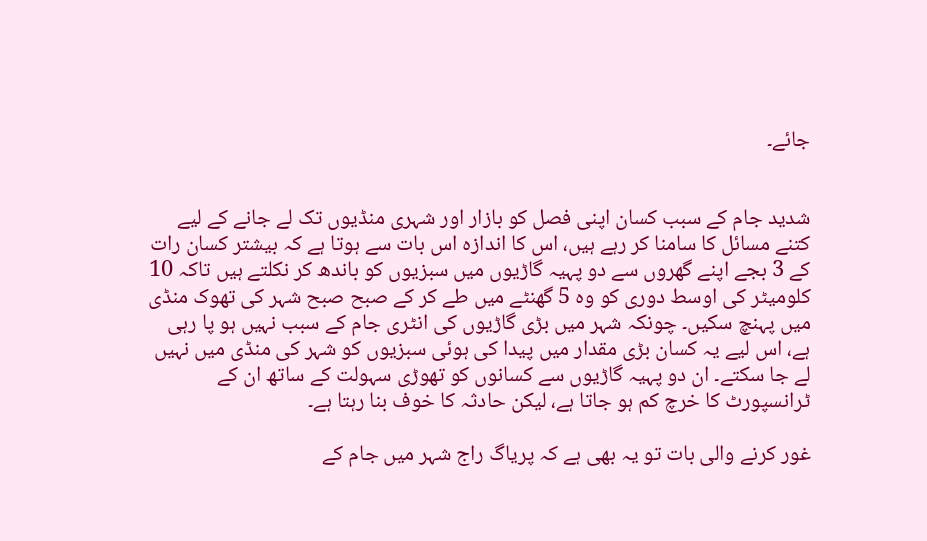جائے۔


شدید جام کے سبب کسان اپنی فصل کو بازار اور شہری منڈیوں تک لے جانے کے لیے کتنے مسائل کا سامنا کر رہے ہیں، اس کا اندازہ اس بات سے ہوتا ہے کہ بیشتر کسان رات کے 3 بجے اپنے گھروں سے دو پہیہ گاڑیوں میں سبزیوں کو باندھ کر نکلتے ہیں تاکہ 10 کلومیٹر کی اوسط دوری کو وہ 5 گھنٹے میں طے کر کے صبح صبح شہر کی تھوک منڈی میں پہنچ سکیں۔ چونکہ شہر میں بڑی گاڑیوں کی انٹری جام کے سبب نہیں ہو پا رہی ہے، اس لیے یہ کسان بڑی مقدار میں پیدا کی ہوئی سبزیوں کو شہر کی منڈی میں نہیں لے جا سکتے۔ ان دو پہیہ گاڑیوں سے کسانوں کو تھوڑی سہولت کے ساتھ ان کے ٹرانسپورٹ کا خرچ کم ہو جاتا ہے، لیکن حادثہ کا خوف بنا رہتا ہے۔

غور کرنے والی بات تو یہ بھی ہے کہ پریاگ راج شہر میں جام کے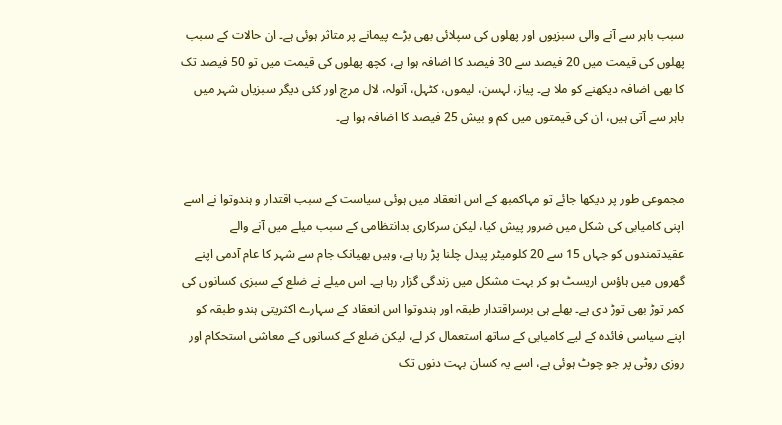سبب باہر سے آنے والی سبزیوں اور پھلوں کی سپلائی بھی بڑے پیمانے پر متاثر ہوئی ہے۔ ان حالات کے سبب پھلوں کی قیمت میں 20 فیصد سے 30 فیصد کا اضافہ ہوا ہے، کچھ پھلوں کی قیمت میں تو 50 فیصد تک کا بھی اضافہ دیکھنے کو ملا ہے۔ پیاز، لہسن، لیموں، کٹہل، آنولہ، لال مرچ اور کئی دیگر سبزیاں شہر میں باہر سے آتی ہیں، ان کی قیمتوں میں کم و بیش 25 فیصد کا اضافہ ہوا ہے۔


مجموعی طور پر دیکھا جائے تو مہاکمبھ کے اس انعقاد میں ہوئی سیاست کے سبب اقتدار و ہندوتوا نے اسے اپنی کامیابی کی شکل میں ضرور پیش کیا، لیکن سرکاری بدانتظامی کے سبب میلے میں آنے والے عقیدتمندوں کو جہاں 15 سے 20 کلومیٹر پیدل چلنا پڑ رہا ہے، وہیں بھیانک جام سے شہر کا عام آدمی اپنے گھروں میں ہاؤس اریسٹ ہو کر بہت مشکل میں زندگی گزار رہا ہے۔ اس میلے نے ضلع کے سبزی کسانوں کی کمر توڑ بھی توڑ دی ہے۔ بھلے ہی برسراقتدار طبقہ اور ہندوتوا اس انعقاد کے سہارے اکثریتی ہندو طبقہ کو اپنے سیاسی فائدہ کے لیے کامیابی کے ساتھ استعمال کر لے، لیکن ضلع کے کسانوں کے معاشی استحکام اور روزی روٹی پر جو چوٹ ہوئی ہے، اسے یہ کسان بہت دنوں تک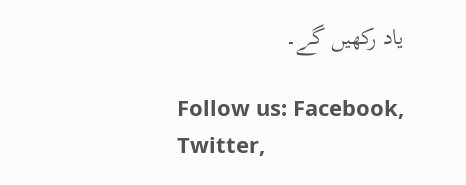یاد رکھیں گے۔

Follow us: Facebook, Twitter,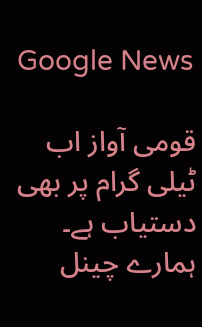Google News

قومی آواز اب ٹیلی گرام پر بھی دستیاب ہے۔ ہمارے چینل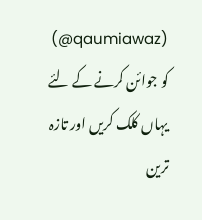(qaumiawaz@) کو جوائن کرنے کے لئے یہاں کلک کریں اور تازہ ترین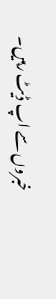خبروں سے اپ ڈیٹ رہیں۔